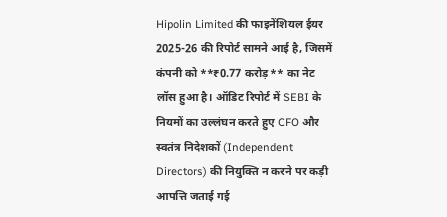Hipolin Limited की फाइनेंशियल ईयर 2025-26 की रिपोर्ट सामने आई है, जिसमें कंपनी को **₹0.77 करोड़** का नेट लॉस हुआ है। ऑडिट रिपोर्ट में SEBI के नियमों का उल्लंघन करते हुए CFO और स्वतंत्र निदेशकों (Independent Directors) की नियुक्ति न करने पर कड़ी आपत्ति जताई गई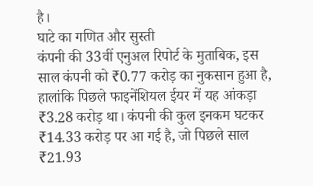है।
घाटे का गणित और सुस्ती
कंपनी की 33वीं एनुअल रिपोर्ट के मुताबिक, इस साल कंपनी को ₹0.77 करोड़ का नुकसान हुआ है, हालांकि पिछले फाइनेंशियल ईयर में यह आंकड़ा ₹3.28 करोड़ था। कंपनी की कुल इनकम घटकर ₹14.33 करोड़ पर आ गई है, जो पिछले साल ₹21.93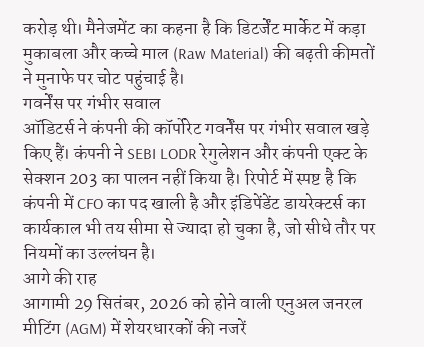करोड़ थी। मैनेजमेंट का कहना है कि डिटर्जेंट मार्केट में कड़ा मुकाबला और कच्चे माल (Raw Material) की बढ़ती कीमतों ने मुनाफे पर चोट पहुंचाई है।
गवर्नेंस पर गंभीर सवाल
ऑडिटर्स ने कंपनी की कॉर्पोरेट गवर्नेंस पर गंभीर सवाल खड़े किए हैं। कंपनी ने SEBI LODR रेगुलेशन और कंपनी एक्ट के सेक्शन 203 का पालन नहीं किया है। रिपोर्ट में स्पष्ट है कि कंपनी में CFO का पद खाली है और इंडिपेंडेंट डायरेक्टर्स का कार्यकाल भी तय सीमा से ज्यादा हो चुका है, जो सीधे तौर पर नियमों का उल्लंघन है।
आगे की राह
आगामी 29 सितंबर, 2026 को होने वाली एनुअल जनरल मीटिंग (AGM) में शेयरधारकों की नजरें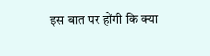इस बात पर होंगी कि क्या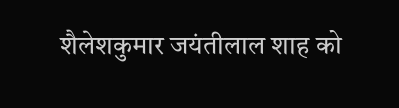शैलेशकुमार जयंतीलाल शाह को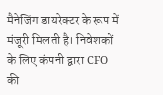मैनेजिंग डायरेक्टर के रूप में मंजूरी मिलती है। निवेशकों के लिए कंपनी द्वारा CFO की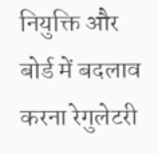नियुक्ति और बोर्ड में बदलाव करना रेगुलेटरी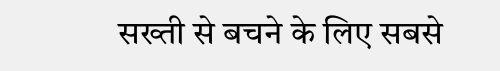सख्ती से बचने के लिए सबसे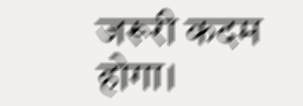जरूरी कदम होगा।